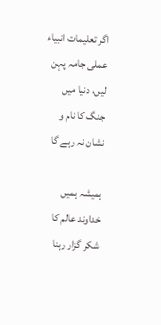اگر تعلیمات انبیاء عملی جامہ پہن لیں، دنیا میں جنگ کا نام و نشان نہ رہے گا

ہمیشہ ہمیں خداوند عالم کا شکر گزار رہنا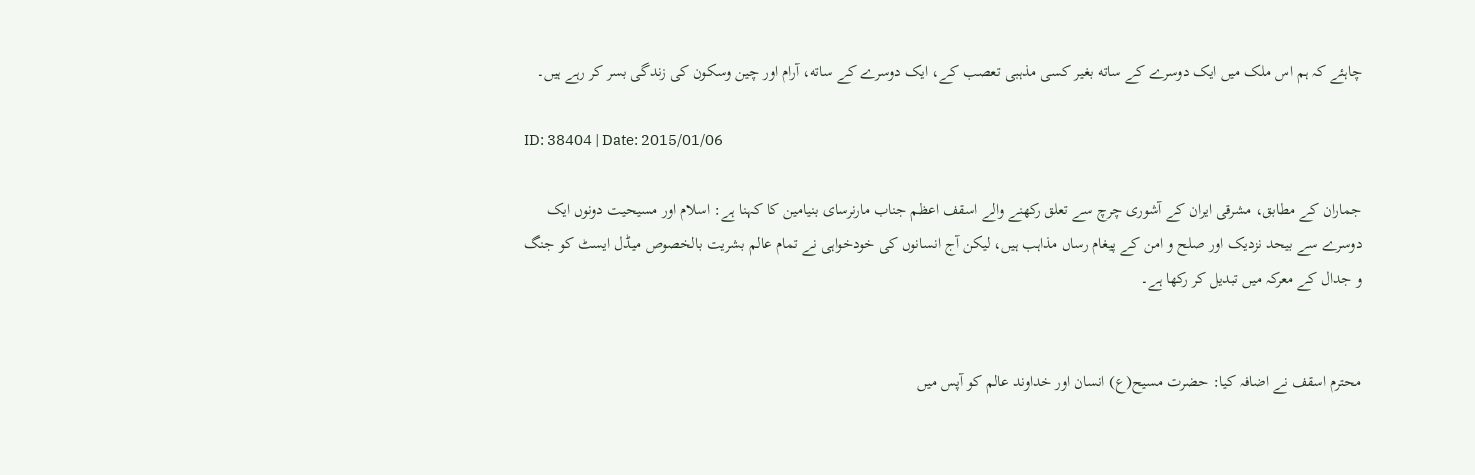چاہئے کہ ہم اس ملک میں ایک دوسرے کے ساته بغیر کسی مذہبی تعصب کے، ایک دوسرے کے ساته، آرام اور چین وسکون کی زندگی بسر کر رہے ہیں۔

ID: 38404 | Date: 2015/01/06

جماران کے مطابق، مشرقی ایران کے آشوری چرچ سے تعلق رکهنے والے اسقف اعظم جناب مارنرسای بنیامین کا کہنا ہے: اسلام اور مسیحیت دونوں ایک دوسرے سے بیحد نزدیک اور صلح و امن کے پیغام رساں مذاہب ہیں، لیکن آج انسانوں کی خودخواہی نے تمام عالم بشریت بالخصوص میڈل ایسٹ کو جنگ و جدال کے معرکہ میں تبدیل کر رکها ہے۔


محترم اسقف نے اضافہ کیا: حضرت مسیح(ع) انسان اور خداوند عالم کو آپس میں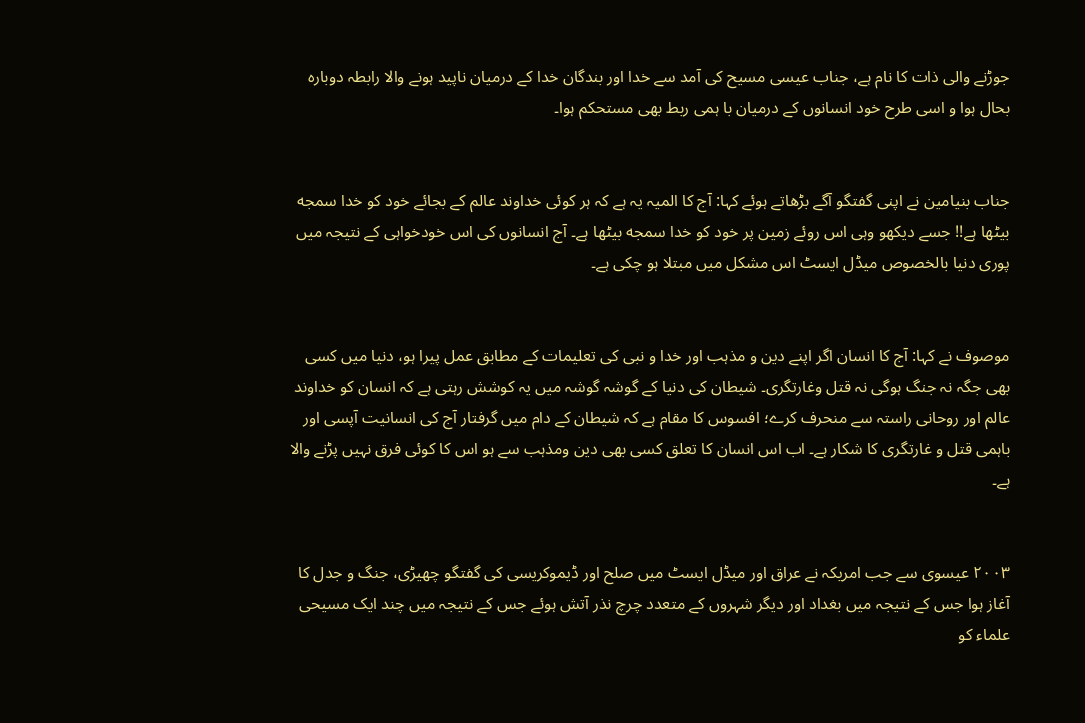جوڑنے والی ذات کا نام ہے، جناب عیسی مسیح کی آمد سے خدا اور بندگان خدا کے درمیان ناپید ہونے والا رابطہ دوبارہ بحال ہوا و اسی طرح خود انسانوں کے درمیان با ہمی ربط بهی مستحکم ہوا۔


جناب بنیامین نے اپنی گفتگو آگے بڑهاتے ہوئے کہا: آج کا المیہ یہ ہے کہ ہر کوئی خداوند عالم کے بجائے خود کو خدا سمجه بیٹها ہے!! جسے دیکهو وہی اس روئے زمین پر خود کو خدا سمجه بیٹها ہے۔ آج انسانوں کی اس خودخواہی کے نتیجہ میں پوری دنیا بالخصوص میڈل ایسٹ اس مشکل میں مبتلا ہو چکی ہے۔


موصوف نے کہا: آج کا انسان اگر اپنے دین و مذہب اور خدا و نبی کی تعلیمات کے مطابق عمل پیرا ہو، دنیا میں کسی بهی جگہ نہ جنگ ہوگی نہ قتل وغارتگری۔ شیطان کی دنیا کے گوشہ گوشہ میں یہ کوشش رہتی ہے کہ انسان کو خداوند عالم اور روحانی راستہ سے منحرف کرے؛ افسوس کا مقام ہے کہ شیطان کے دام میں گرفتار آج کی انسانیت آپسی اور باہمی قتل و غارتگری کا شکار ہے۔ اب اس انسان کا تعلق کسی بهی دین ومذہب سے ہو اس کا کوئی فرق نہیں پڑنے والا ہے۔


۲۰۰۳ عیسوی سے جب امریکہ نے عراق اور میڈل ایسٹ میں صلح اور ڈیموکریسی کی گفتگو چهیڑی، جنگ و جدل کا آغاز ہوا جس کے نتیجہ میں بغداد اور دیگر شہروں کے متعدد چرچ نذر آتش ہوئے جس کے نتیجہ میں چند ایک مسیحی علماء کو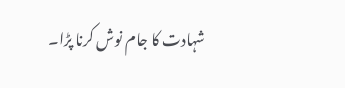شہادت کا جام نوش کرنا پڑا۔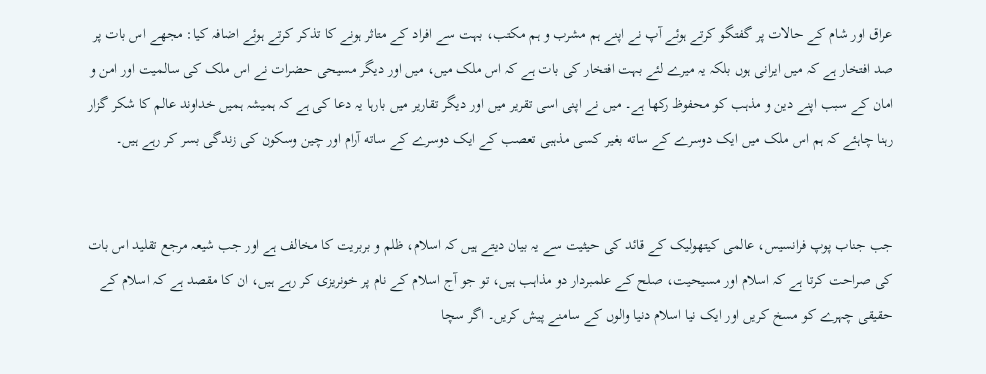عراق اور شام کے حالات پر گفتگو کرتے ہوئے آپ نے اپنے ہم مشرب و ہم مکتب، بہت سے افراد کے متاثر ہونے کا تذکر کرتے ہوئے اضافہ کیا: مجهے اس بات پر صد افتخار ہے کہ میں ایرانی ہوں بلکہ یہ میرے لئے بہت افتخار کی بات ہے کہ اس ملک میں، میں اور دیگر مسیحی حضرات نے اس ملک کی سالمیت اور امن و امان کے سبب اپنے دین و مذہب کو محفوظ رکها ہے۔ میں نے اپنی اسی تقریر میں اور دیگر تقاریر میں بارہا یہ دعا کی ہے کہ ہمیشہ ہمیں خداوند عالم کا شکر گزار رہنا چاہئے کہ ہم اس ملک میں ایک دوسرے کے ساته بغیر کسی مذہبی تعصب کے ایک دوسرے کے ساته آرام اور چین وسکون کی زندگی بسر کر رہے ہیں۔


جب جناب پوپ فرانسیس، عالمی کیتهولیک کے قائد کی حیثیت سے یہ بیان دیتے ہیں کہ اسلام، ظلم و بربریت کا مخالف ہے اور جب شیعہ مرجع تقلید اس بات کی صراحت کرتا ہے کہ اسلام اور مسیحیت، صلح کے علمبردار دو مذاہب ہیں، تو جو آج اسلام کے نام پر خونریزی کر رہے ہیں، ان کا مقصد ہے کہ اسلام کے حقیقی چہرے کو مسخ کریں اور ایک نیا اسلام دنیا والوں کے سامنے پیش کریں۔ اگر سچا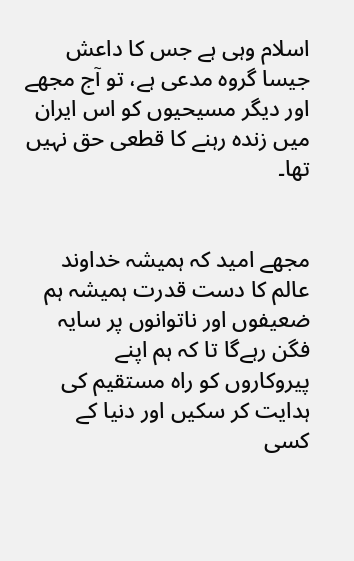اسلام وہی ہے جس کا داعش جیسا گروہ مدعی ہے، تو آج مجهے اور دیگر مسیحیوں کو اس ایران میں زندہ رہنے کا قطعی حق نہیں تها۔


مجهے امید کہ ہمیشہ خداوند عالم کا دست قدرت ہمیشہ ہم ضعیفوں اور ناتوانوں پر سایہ فگن رہےگا تا کہ ہم اپنے پیروکاروں کو راہ مستقیم کی ہدایت کر سکیں اور دنیا کے کسی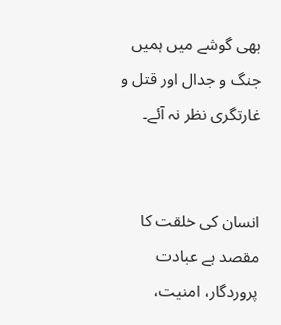بهی گوشے میں ہمیں جنگ و جدال اور قتل و غارتگری نظر نہ آئے۔


انسان کی خلقت کا مقصد ہے عبادت پروردگار، امنیت،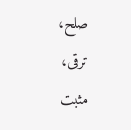صلح، ترقی، مثبت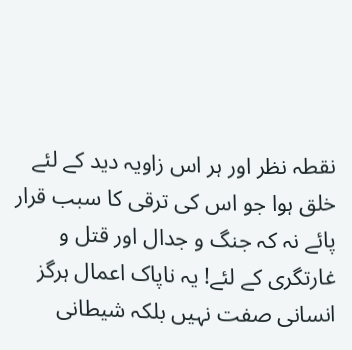نقطہ نظر اور ہر اس زاویہ دید کے لئے خلق ہوا جو اس کی ترقی کا سبب قرار پائے نہ کہ جنگ و جدال اور قتل و غارتگری کے لئے! یہ ناپاک اعمال ہرگز انسانی صفت نہیں بلکہ شیطانی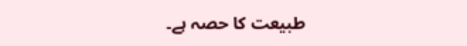طبیعت کا حصہ ہے۔